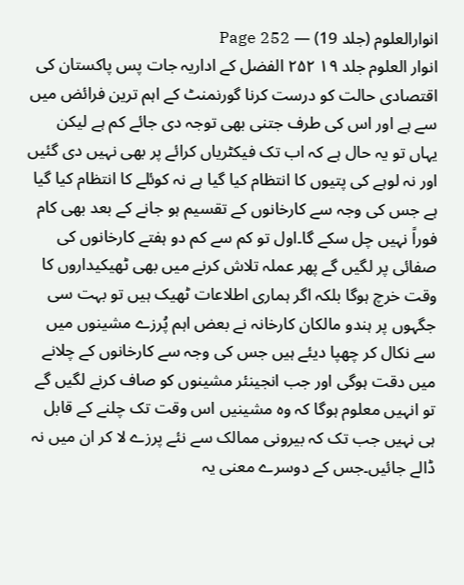انوارالعلوم (جلد 19) — Page 252
انوار العلوم جلد ۱۹ ۲۵۲ الفضل کے اداریہ جات پس پاکستان کی اقتصادی حالت کو درست کرنا گورنمنٹ کے اہم ترین فرائض میں سے ہے اور اس کی طرف جتنی بھی توجہ دی جائے کم ہے لیکن یہاں تو یہ حال ہے کہ اب تک فیکٹریاں کرائے پر بھی نہیں دی گئیں اور نہ لوہے کی پتیوں کا انتظام کیا گیا ہے نہ کوئلے کا انتظام کیا گیا ہے جس کی وجہ سے کارخانوں کے تقسیم ہو جانے کے بعد بھی کام فوراً نہیں چل سکے گا۔اول تو کم سے کم دو ہفتے کارخانوں کی صفائی پر لگیں گے پھر عملہ تلاش کرنے میں بھی ٹھیکیداروں کا وقت خرچ ہوگا بلکہ اگر ہماری اطلاعات ٹھیک ہیں تو بہت سی جگہوں پر ہندو مالکان کارخانہ نے بعض اہم پُرزے مشینوں میں سے نکال کر چھپا دیئے ہیں جس کی وجہ سے کارخانوں کے چلانے میں دقت ہوگی اور جب انجینئر مشینوں کو صاف کرنے لگیں گے تو انہیں معلوم ہوگا کہ وہ مشینیں اس وقت تک چلنے کے قابل ہی نہیں جب تک کہ بیرونی ممالک سے نئے پرزے لا کر ان میں نہ ڈالے جائیں۔جس کے دوسرے معنی یہ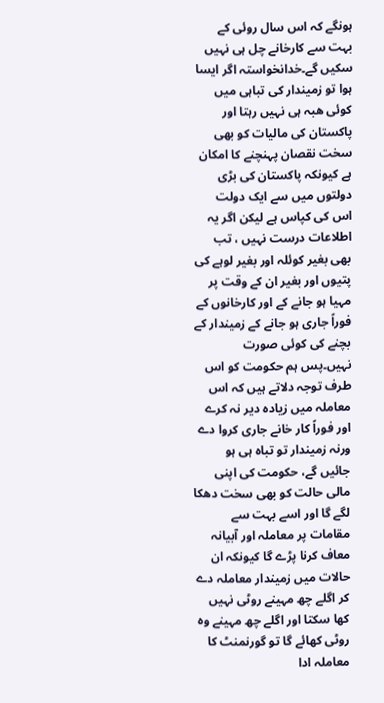ہونگے کہ اس سال روئی کے بہت سے کارخانے چل ہی نہیں سکیں گے۔خدانخواستہ اگر ایسا ہوا تو زمیندار کی تباہی میں کوئی ھبہ ہی نہیں رہتا اور پاکستان کی مالیات کو بھی سخت نقصان پہنچنے کا امکان ہے کیونکہ پاکستان کی بڑی دولتوں میں سے ایک دولت اس کی کپاس ہے لیکن اگر یہ اطلاعات درست نہیں ، تب بھی بغیر کوئلہ اور بغیر لوہے کی پتیوں اور بغیر ان کے وقت پر مہیا ہو جانے کے اور کارخانوں کے فوراً جاری ہو جانے کے زمیندار کے بچنے کی کوئی صورت نہیں۔پس ہم حکومت کو اس طرف توجہ دلاتے ہیں کہ اس معاملہ میں زیادہ دیر نہ کرے اور فوراً کار خانے جاری کروا دے ورنہ زمیندار تو تباہ ہی ہو جائیں گے، حکومت کی اپنی مالی حالت کو بھی سخت دھکا لگے گا اور اسے بہت سے مقامات پر معاملہ اور آبیانہ معاف کرنا پڑے گا کیونکہ ان حالات میں زمیندار معاملہ دے کر اگلے چھ مہینے روٹی نہیں کھا سکتا اور اگلے چھ مہینے وہ روٹی کھائے گا تو گورنمنٹ کا معاملہ ادا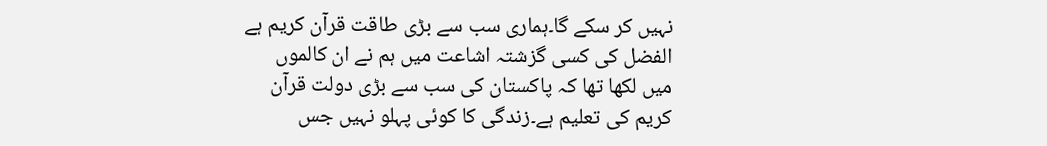نہیں کر سکے گا۔ہماری سب سے بڑی طاقت قرآن کریم ہے الفضل کی کسی گزشتہ اشاعت میں ہم نے ان کالموں میں لکھا تھا کہ پاکستان کی سب سے بڑی دولت قرآن کریم کی تعلیم ہے۔زندگی کا کوئی پہلو نہیں جس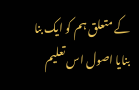کے متعلق ہم کو ایک بنا بنایا اصول اس تعلیم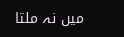میں نہ ملتا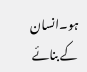ہو۔انسان کے بنائے